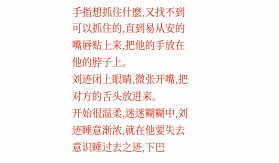手指想抓住什麽,又找不到可以抓住的,直到易从安的嘴唇贴上来,把他的手放在他的脖子上。
刘迹闭上眼睛,微张开嘴,把对方的舌头放进来。
开始很温柔,迷迷糊糊中,刘迹睡意渐浓,就在他要失去意识睡过去之迹,下巴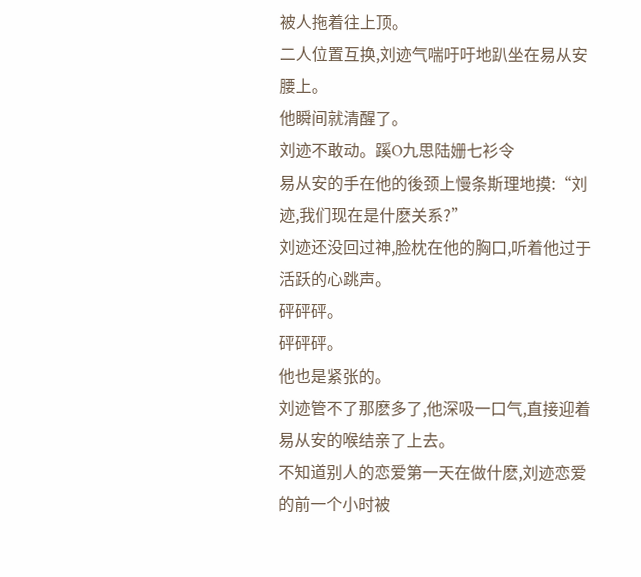被人拖着往上顶。
二人位置互换,刘迹气喘吁吁地趴坐在易从安腰上。
他瞬间就清醒了。
刘迹不敢动。蹊O九思陆姗七衫令
易从安的手在他的後颈上慢条斯理地摸:“刘迹,我们现在是什麽关系?”
刘迹还没回过神,脸枕在他的胸口,听着他过于活跃的心跳声。
砰砰砰。
砰砰砰。
他也是紧张的。
刘迹管不了那麽多了,他深吸一口气,直接迎着易从安的喉结亲了上去。
不知道别人的恋爱第一天在做什麽,刘迹恋爱的前一个小时被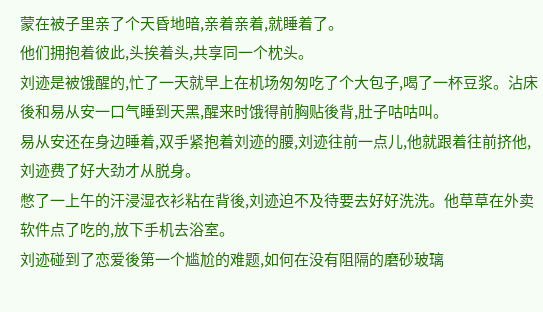蒙在被子里亲了个天昏地暗,亲着亲着,就睡着了。
他们拥抱着彼此,头挨着头,共享同一个枕头。
刘迹是被饿醒的,忙了一天就早上在机场匆匆吃了个大包子,喝了一杯豆浆。沾床後和易从安一口气睡到天黑,醒来时饿得前胸贴後背,肚子咕咕叫。
易从安还在身边睡着,双手紧抱着刘迹的腰,刘迹往前一点儿,他就跟着往前挤他,刘迹费了好大劲才从脱身。
憋了一上午的汗浸湿衣衫粘在背後,刘迹迫不及待要去好好洗洗。他草草在外卖软件点了吃的,放下手机去浴室。
刘迹碰到了恋爱後第一个尴尬的难题,如何在没有阻隔的磨砂玻璃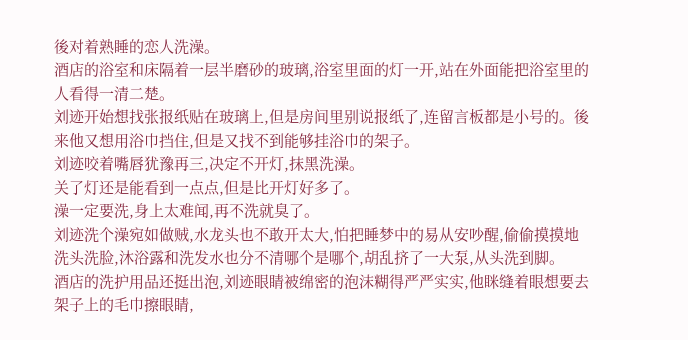後对着熟睡的恋人洗澡。
酒店的浴室和床隔着一层半磨砂的玻璃,浴室里面的灯一开,站在外面能把浴室里的人看得一清二楚。
刘迹开始想找张报纸贴在玻璃上,但是房间里别说报纸了,连留言板都是小号的。後来他又想用浴巾挡住,但是又找不到能够挂浴巾的架子。
刘迹咬着嘴唇犹豫再三,决定不开灯,抹黑洗澡。
关了灯还是能看到一点点,但是比开灯好多了。
澡一定要洗,身上太难闻,再不洗就臭了。
刘迹洗个澡宛如做贼,水龙头也不敢开太大,怕把睡梦中的易从安吵醒,偷偷摸摸地洗头洗脸,沐浴露和洗发水也分不清哪个是哪个,胡乱挤了一大泵,从头洗到脚。
酒店的洗护用品还挺出泡,刘迹眼睛被绵密的泡沫糊得严严实实,他眯缝着眼想要去架子上的毛巾擦眼睛,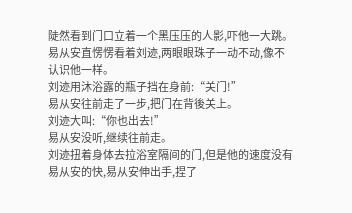陡然看到门口立着一个黑压压的人影,吓他一大跳。
易从安直愣愣看着刘迹,两眼眼珠子一动不动,像不认识他一样。
刘迹用沐浴露的瓶子挡在身前:“关门!”
易从安往前走了一步,把门在背後关上。
刘迹大叫:“你也出去!”
易从安没听,继续往前走。
刘迹扭着身体去拉浴室隔间的门,但是他的速度没有易从安的快,易从安伸出手,捏了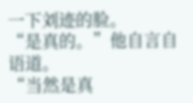一下刘迹的脸。
“是真的。”他自言自语道。
“当然是真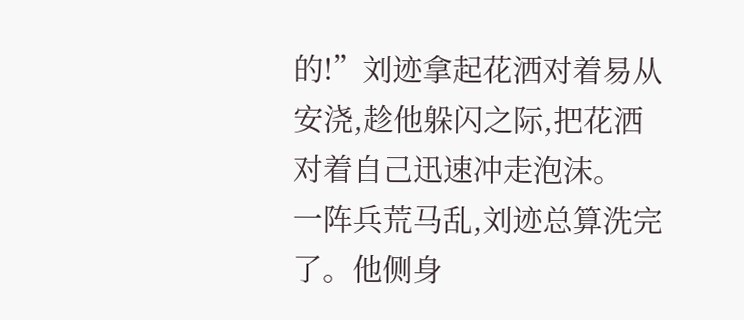的!”刘迹拿起花洒对着易从安浇,趁他躲闪之际,把花洒对着自己迅速冲走泡沫。
一阵兵荒马乱,刘迹总算洗完了。他侧身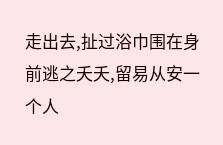走出去,扯过浴巾围在身前逃之夭夭,留易从安一个人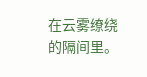在云雾缭绕的隔间里。